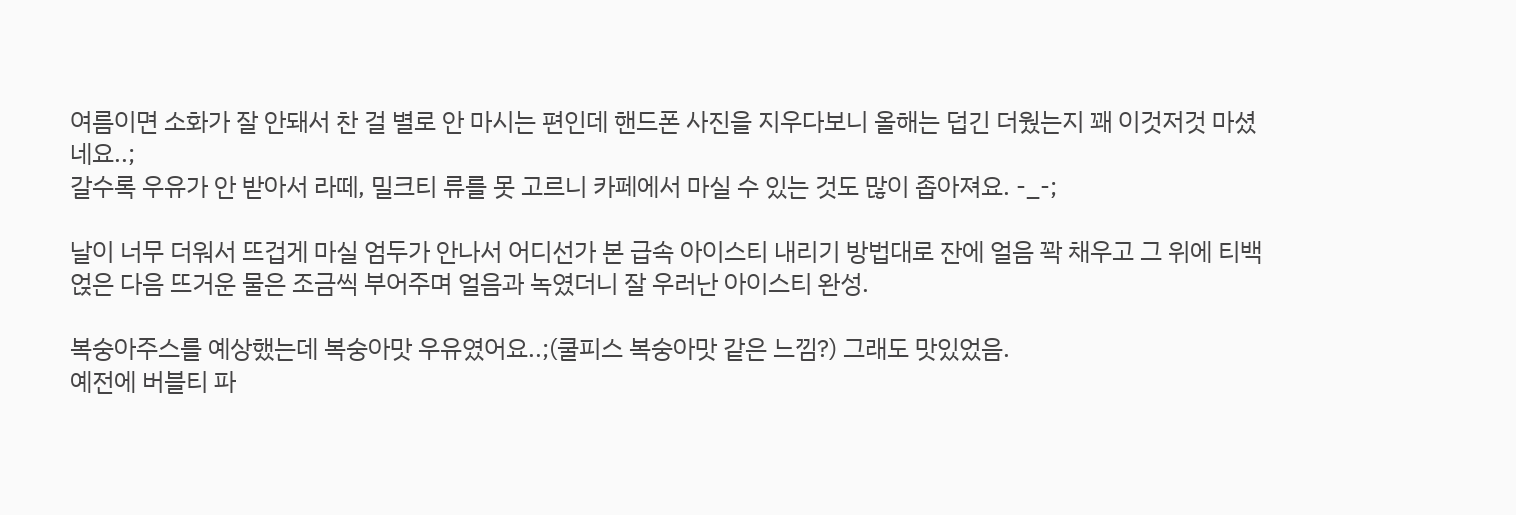여름이면 소화가 잘 안돼서 찬 걸 별로 안 마시는 편인데 핸드폰 사진을 지우다보니 올해는 덥긴 더웠는지 꽤 이것저것 마셨네요..;
갈수록 우유가 안 받아서 라떼, 밀크티 류를 못 고르니 카페에서 마실 수 있는 것도 많이 좁아져요. -_-;

날이 너무 더워서 뜨겁게 마실 엄두가 안나서 어디선가 본 급속 아이스티 내리기 방법대로 잔에 얼음 꽉 채우고 그 위에 티백 얹은 다음 뜨거운 물은 조금씩 부어주며 얼음과 녹였더니 잘 우러난 아이스티 완성.

복숭아주스를 예상했는데 복숭아맛 우유였어요..;(쿨피스 복숭아맛 같은 느낌?) 그래도 맛있었음.
예전에 버블티 파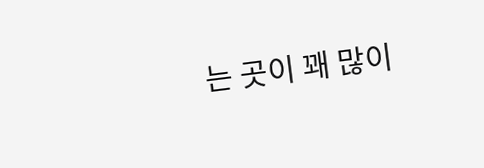는 곳이 꽤 많이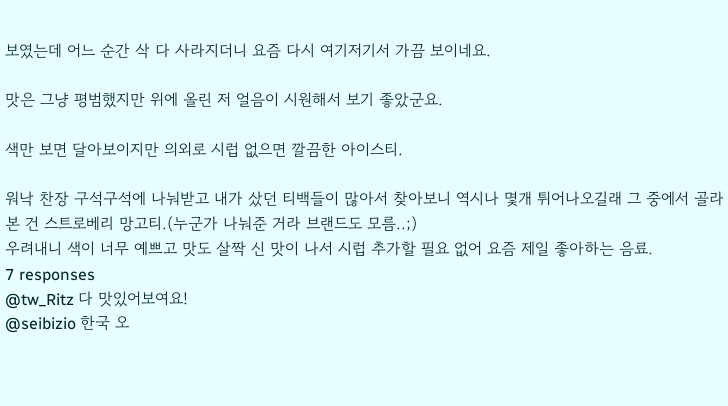보였는데 어느 순간 삭 다 사라지더니 요즘 다시 여기저기서 가끔 보이네요.

맛은 그냥 평범했지만 위에 올린 저 얼음이 시원해서 보기 좋았군요.

색만 보면 달아보이지만 의외로 시럽 없으면 깔끔한 아이스티.

워낙 찬장 구석구석에 나눠받고 내가 샀던 티백들이 많아서 찾아보니 역시나 몇개 튀어나오길래 그 중에서 골라본 건 스트로베리 망고티.(누군가 나눠준 거라 브랜드도 모름..;)
우려내니 색이 너무 예쁘고 맛도 살짝 신 맛이 나서 시럽 추가할 필요 없어 요즘 제일 좋아하는 음료.
7 responses
@tw_Ritz 다 맛있어보여요!
@seibizio 한국 오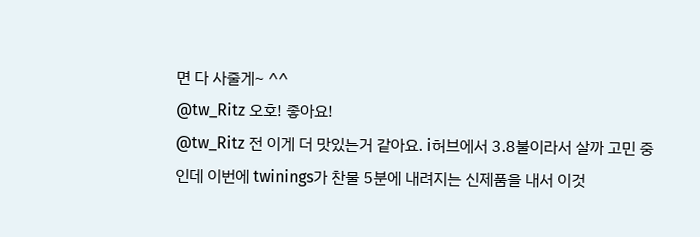면 다 사줄게~ ^^
@tw_Ritz 오호! 좋아요!
@tw_Ritz 전 이게 더 맛있는거 같아요. i허브에서 3.8불이라서 살까 고민 중인데 이번에 twinings가 찬물 5분에 내려지는 신제품을 내서 이것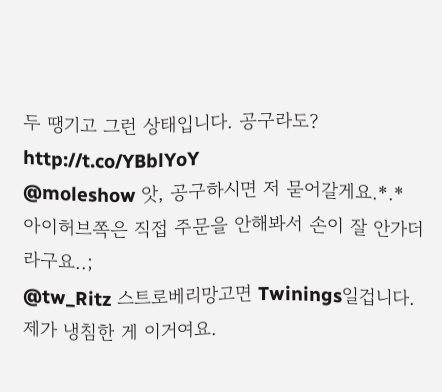두 땡기고 그런 상태입니다. 공구라도? http://t.co/YBblYoY
@moleshow 앗, 공구하시면 저 묻어갈게요.*.* 아이허브쪽은 직접 주문을 안해봐서 손이 잘 안가더라구요..;
@tw_Ritz 스트로베리망고면 Twinings일겁니다. 제가 냉침한 게 이거여요.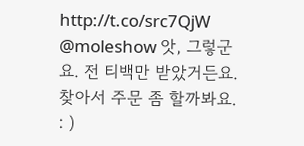http://t.co/src7QjW
@moleshow 앗, 그렇군요. 전 티백만 받았거든요. 찾아서 주문 좀 할까봐요. : )